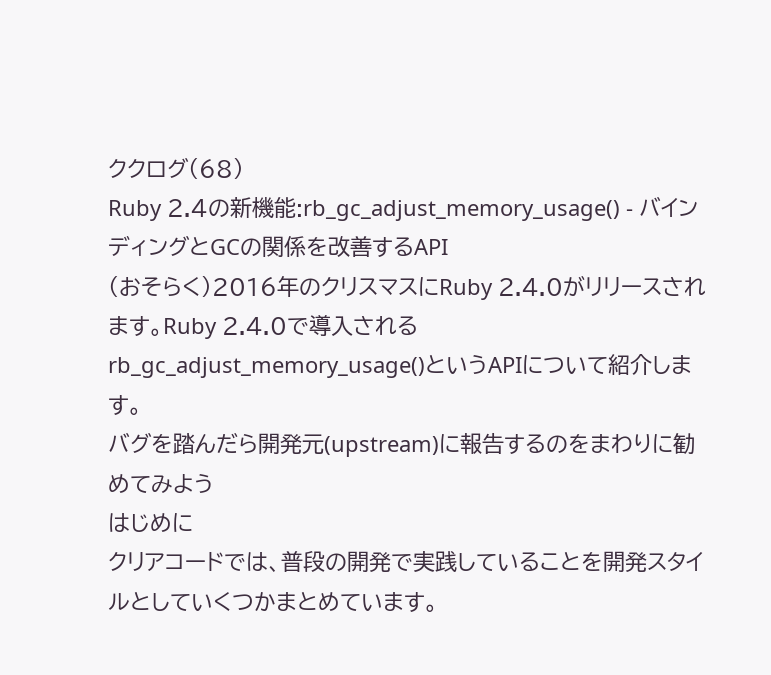ククログ(68)
Ruby 2.4の新機能:rb_gc_adjust_memory_usage() - バインディングとGCの関係を改善するAPI
(おそらく)2016年のクリスマスにRuby 2.4.0がリリースされます。Ruby 2.4.0で導入されるrb_gc_adjust_memory_usage()というAPIについて紹介します。
バグを踏んだら開発元(upstream)に報告するのをまわりに勧めてみよう
はじめに
クリアコードでは、普段の開発で実践していることを開発スタイルとしていくつかまとめています。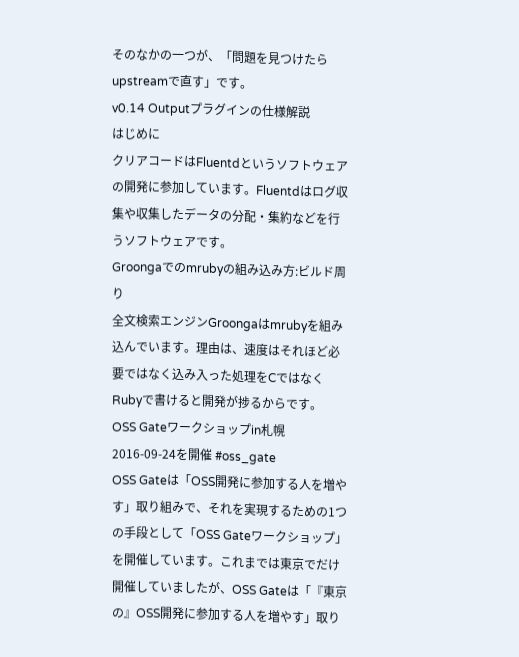そのなかの一つが、「問題を見つけたらupstreamで直す」です。
v0.14 Outputプラグインの仕様解説
はじめに
クリアコードはFluentdというソフトウェアの開発に参加しています。Fluentdはログ収集や収集したデータの分配・集約などを行うソフトウェアです。
Groongaでのmrubyの組み込み方:ビルド周り
全文検索エンジンGroongaはmrubyを組み込んでいます。理由は、速度はそれほど必要ではなく込み入った処理をCではなくRubyで書けると開発が捗るからです。
OSS Gateワークショップin札幌2016-09-24を開催 #oss_gate
OSS Gateは「OSS開発に参加する人を増やす」取り組みで、それを実現するための1つの手段として「OSS Gateワークショップ」を開催しています。これまでは東京でだけ開催していましたが、OSS Gateは「『東京の』OSS開発に参加する人を増やす」取り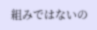組みではないの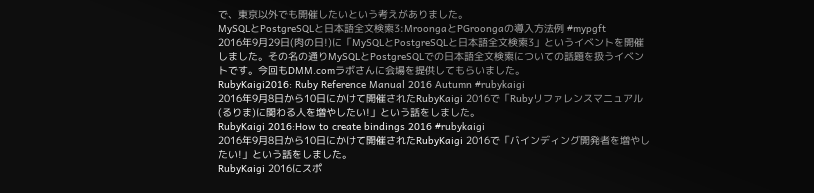で、東京以外でも開催したいという考えがありました。
MySQLとPostgreSQLと日本語全文検索3:MroongaとPGroongaの導入方法例 #mypgft
2016年9月29日(肉の日!)に「MySQLとPostgreSQLと日本語全文検索3」というイベントを開催しました。その名の通りMySQLとPostgreSQLでの日本語全文検索についての話題を扱うイベントです。今回もDMM.comラボさんに会場を提供してもらいました。
RubyKaigi2016: Ruby Reference Manual 2016 Autumn #rubykaigi
2016年9月8日から10日にかけて開催されたRubyKaigi 2016で「Rubyリファレンスマニュアル(るりま)に関わる人を増やしたい!」という話をしました。
RubyKaigi 2016:How to create bindings 2016 #rubykaigi
2016年9月8日から10日にかけて開催されたRubyKaigi 2016で「バインディング開発者を増やしたい!」という話をしました。
RubyKaigi 2016にスポ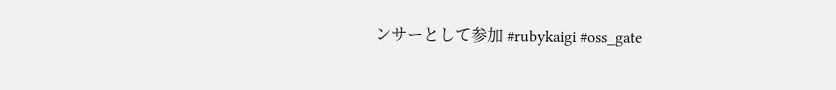ンサーとして参加 #rubykaigi #oss_gate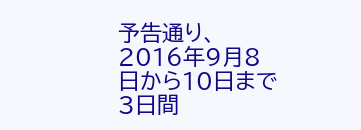予告通り、2016年9月8日から10日まで3日間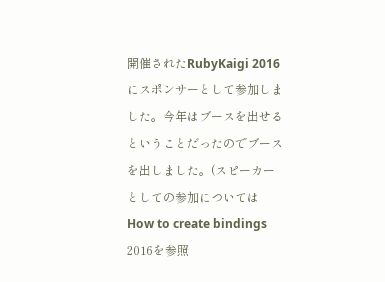開催されたRubyKaigi 2016にスポンサーとして参加しました。今年はブースを出せるということだったのでブースを出しました。(スピーカーとしての参加についてはHow to create bindings 2016を参照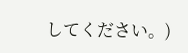してください。)